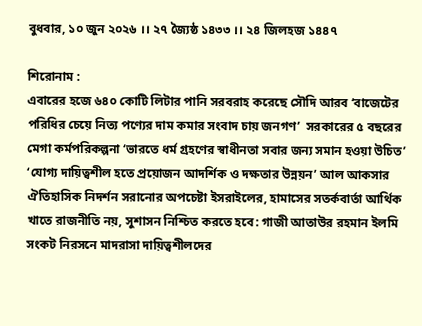বুধবার, ১০ জুন ২০২৬ ।। ২৭ জ্যৈষ্ঠ ১৪৩৩ ।। ২৪ জিলহজ ১৪৪৭

শিরোনাম :
এবারের হজে ৬৪০ কোটি লিটার পানি সরবরাহ করেছে সৌদি আরব ‘বাজেটের পরিধির চেয়ে নিত্য পণ্যের দাম কমার সংবাদ চায় জনগণ’  সরকারের ৫ বছরের মেগা কর্মপরিকল্পনা ‘ভারতে ধর্ম গ্রহণের স্বাধীনতা সবার জন্য সমান হওয়া উচিত’ ‘যোগ্য দায়িত্বশীল হতে প্রয়োজন আদর্শিক ও দক্ষতার উন্নয়ন’ আল আকসার ঐতিহাসিক নিদর্শন সরানোর অপচেষ্টা ইসরাইলের, হামাসের সতর্কবার্তা আর্থিক খাতে রাজনীতি নয়, সুশাসন নিশ্চিত করতে হবে: গাজী আতাউর রহমান ইলমি সংকট নিরসনে মাদরাসা দায়িত্বশীলদের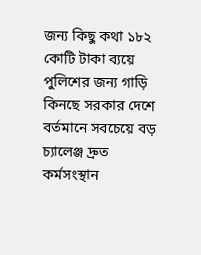জন্য কিছু কথা ১৮২ কোটি টাকা ব্যয়ে পুলিশের জন্য গাড়ি কিনছে সরকার দেশে বর্তমানে সবচেয়ে বড় চ্যালেঞ্জ দ্রুত কর্মসংস্থান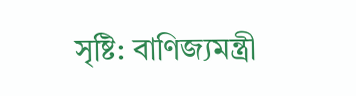সৃষ্টি: বাণিজ্যমন্ত্রী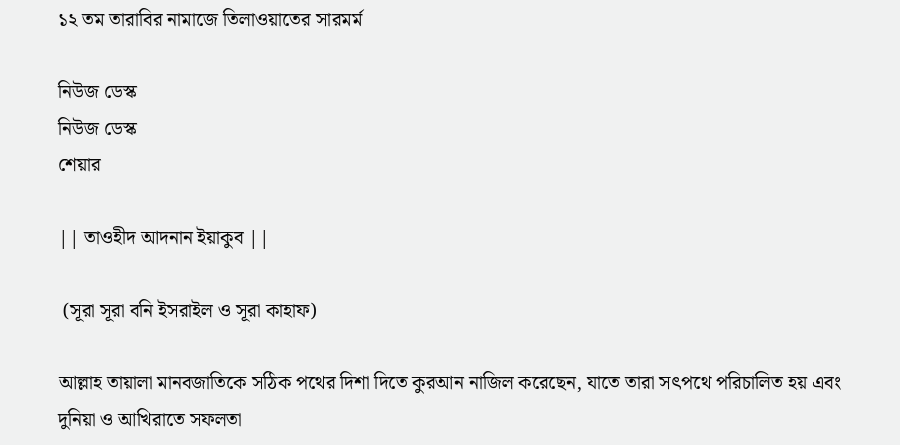১২ তম তারাবির নামাজে তিলাওয়াতের সারমর্ম

নিউজ ডেস্ক
নিউজ ডেস্ক
শেয়ার

|| তাওহীদ আদনান ইয়াকুব ||

 (সূরা সূরা বনি ইসরাইল ও সূরা কাহাফ)

আল্লাহ তায়ালা মানবজাতিকে সঠিক পথের দিশা দিতে কুরআন নাজিল করেছেন, যাতে তারা সৎপথে পরিচালিত হয় এবং দুনিয়া ও আখিরাতে সফলতা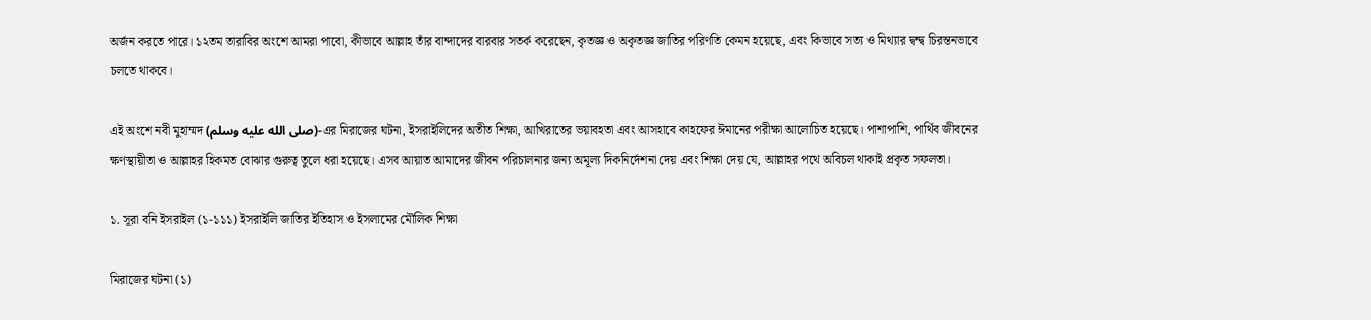অর্জন করতে পারে। ১২তম তারাবির অংশে আমরা পাবো, কীভাবে আল্লাহ তাঁর বান্দাদের বারবার সতর্ক করেছেন, কৃতজ্ঞ ও অকৃতজ্ঞ জাতির পরিণতি কেমন হয়েছে, এবং কিভাবে সত্য ও মিথ্যার দ্বন্দ্ব চিরন্তনভাবে চলতে থাকবে।

এই অংশে নবী মুহাম্মদ (صلى الله عليه وسلم)-এর মিরাজের ঘটনা, ইসরাইলিদের অতীত শিক্ষা, আখিরাতের ভয়াবহতা এবং আসহাবে কাহফের ঈমানের পরীক্ষা আলোচিত হয়েছে। পাশাপাশি, পার্থিব জীবনের ক্ষণস্থায়ীতা ও আল্লাহর হিকমত বোঝার গুরুত্ব তুলে ধরা হয়েছে। এসব আয়াত আমাদের জীবন পরিচালনার জন্য অমূল্য দিকনির্দেশনা দেয় এবং শিক্ষা দেয় যে, আল্লাহর পথে অবিচল থাকাই প্রকৃত সফলতা।

১. সূরা বনি ইসরাইল (১-১১১) ইসরাইলি জাতির ইতিহাস ও ইসলামের মৌলিক শিক্ষা

মিরাজের ঘটনা (১)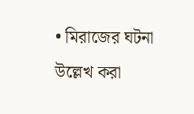• মিরাজের ঘটনা উল্লেখ করা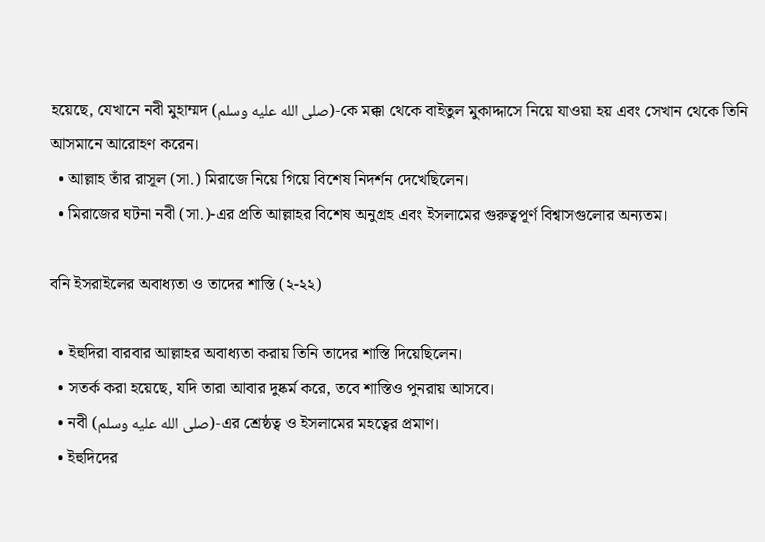হয়েছে, যেখানে নবী মুহাম্মদ (صلى الله عليه وسلم)-কে মক্কা থেকে বাইতুল মুকাদ্দাসে নিয়ে যাওয়া হয় এবং সেখান থেকে তিনি আসমানে আরোহণ করেন।
  • আল্লাহ তাঁর রাসূল (সা.) মিরাজে নিয়ে গিয়ে বিশেষ নিদর্শন দেখেছিলেন।
  • মিরাজের ঘটনা নবী (সা.)-এর প্রতি আল্লাহর বিশেষ অনুগ্রহ এবং ইসলামের গুরুত্বপূর্ণ বিশ্বাসগুলোর অন্যতম।

বনি ইসরাইলের অবাধ্যতা ও তাদের শাস্তি (২-২২)

  • ইহুদিরা বারবার আল্লাহর অবাধ্যতা করায় তিনি তাদের শাস্তি দিয়েছিলেন।
  • সতর্ক করা হয়েছে, যদি তারা আবার দুষ্কর্ম করে, তবে শাস্তিও পুনরায় আসবে।
  • নবী (صلى الله عليه وسلم)-এর শ্রেষ্ঠত্ব ও ইসলামের মহত্বের প্রমাণ।
  • ইহুদিদের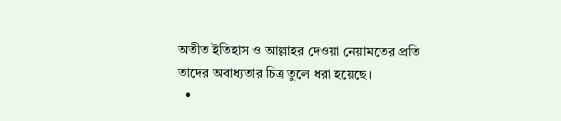অতীত ইতিহাস ও আল্লাহর দেওয়া নেয়ামতের প্রতি তাদের অবাধ্যতার চিত্র তুলে ধরা হয়েছে।
  •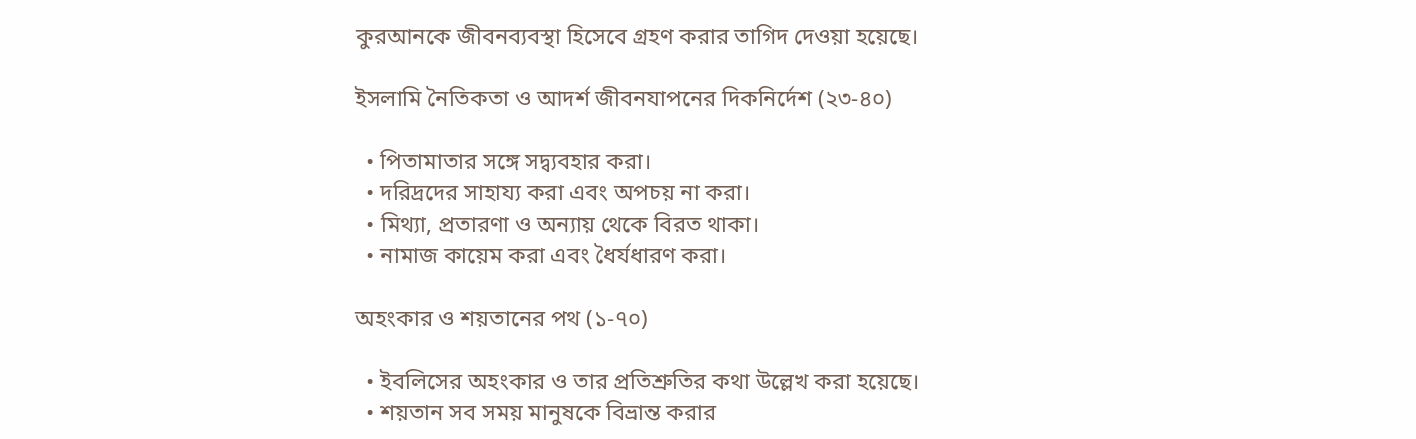কুরআনকে জীবনব্যবস্থা হিসেবে গ্রহণ করার তাগিদ দেওয়া হয়েছে।

ইসলামি নৈতিকতা ও আদর্শ জীবনযাপনের দিকনির্দেশ (২৩-৪০)

  • পিতামাতার সঙ্গে সদ্ব্যবহার করা।
  • দরিদ্রদের সাহায্য করা এবং অপচয় না করা।
  • মিথ্যা, প্রতারণা ও অন্যায় থেকে বিরত থাকা।
  • নামাজ কায়েম করা এবং ধৈর্যধারণ করা।

অহংকার ও শয়তানের পথ (১-৭০)

  • ইবলিসের অহংকার ও তার প্রতিশ্রুতির কথা উল্লেখ করা হয়েছে।
  • শয়তান সব সময় মানুষকে বিভ্রান্ত করার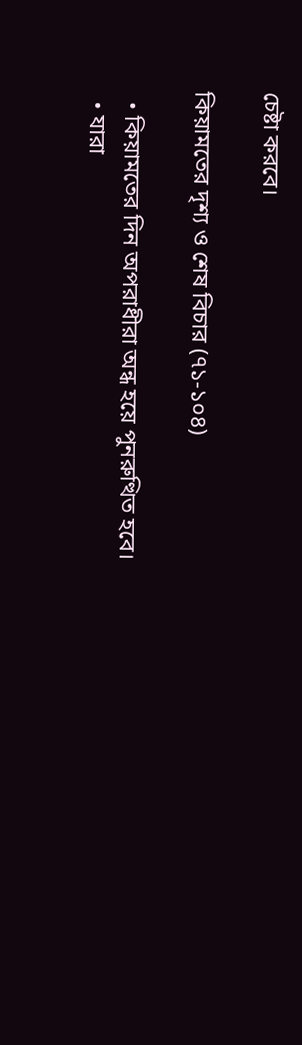চেষ্টা করবে।

কিয়ামতের দৃশ্য ও শেষ বিচার (৭১-১০৪)

  • কিয়ামতের দিন অপরাধীরা অন্ধ হয়ে পুনরুত্থিত হবে।
  • যারা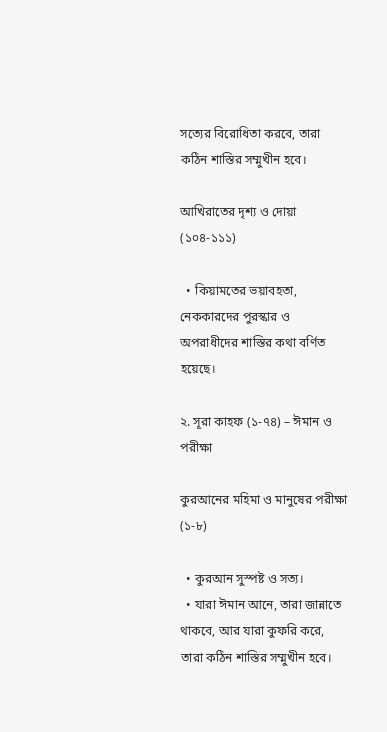সত্যের বিরোধিতা করবে, তারা কঠিন শাস্তির সম্মুখীন হবে।

আখিরাতের দৃশ্য ও দোয়া (১০৪-১১১)

  • কিয়ামতের ভয়াবহতা, নেককারদের পুরস্কার ও অপরাধীদের শাস্তির কথা বর্ণিত হয়েছে।

২. সূরা কাহফ (১-৭৪) – ঈমান ও পরীক্ষা

কুরআনের মহিমা ও মানুষের পরীক্ষা (১-৮)

  • কুরআন সুস্পষ্ট ও সত্য।
  • যারা ঈমান আনে, তারা জান্নাতে থাকবে, আর যারা কুফরি করে, তারা কঠিন শাস্তির সম্মুখীন হবে।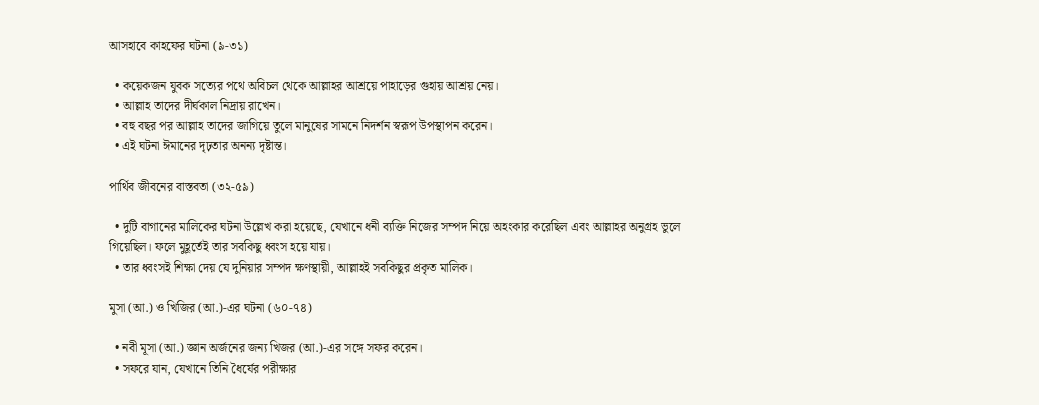আসহাবে কাহফের ঘটনা (৯-৩১)

  • কয়েকজন যুবক সত্যের পথে অবিচল থেকে আল্লাহর আশ্রয়ে পাহাড়ের গুহায় আশ্রয় নেয়।
  • আল্লাহ তাদের দীর্ঘকাল নিদ্রায় রাখেন।
  • বহু বছর পর আল্লাহ তাদের জাগিয়ে তুলে মানুষের সামনে নিদর্শন স্বরূপ উপস্থাপন করেন।
  • এই ঘটনা ঈমানের দৃঢ়তার অনন্য দৃষ্টান্ত।

পার্থিব জীবনের বাস্তবতা (৩২-৫৯)

  • দুটি বাগানের মালিকের ঘটনা উল্লেখ করা হয়েছে, যেখানে ধনী ব্যক্তি নিজের সম্পদ নিয়ে অহংকার করেছিল এবং আল্লাহর অনুগ্রহ ভুলে গিয়েছিল। ফলে মুহূর্তেই তার সবকিছু ধ্বংস হয়ে যায়।
  • তার ধ্বংসই শিক্ষা দেয় যে দুনিয়ার সম্পদ ক্ষণস্থায়ী, আল্লাহই সবকিছুর প্রকৃত মালিক।

মুসা (আ.) ও খিজির (আ.)-এর ঘটনা (৬০-৭৪)

  • নবী মূসা (আ.) জ্ঞান অর্জনের জন্য খিজর (আ.)-এর সঙ্গে সফর করেন।
  • সফরে যান, যেখানে তিনি ধৈর্যের পরীক্ষার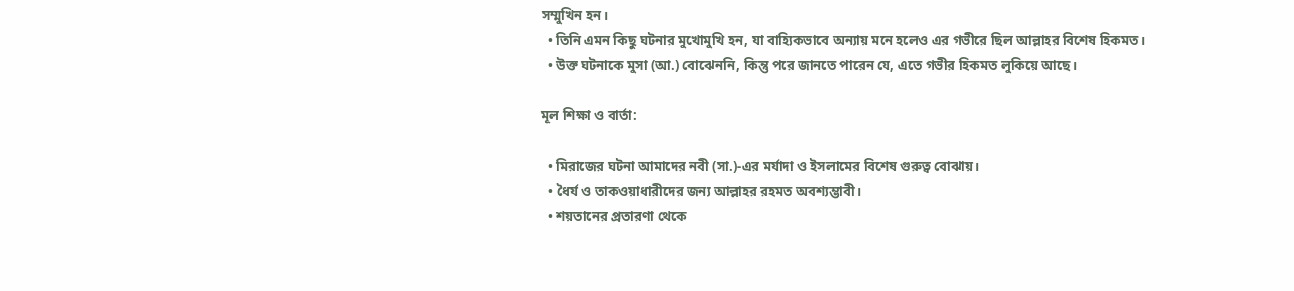সম্মুখিন হন।
  • তিনি এমন কিছু ঘটনার মুখোমুখি হন, যা বাহ্যিকভাবে অন্যায় মনে হলেও এর গভীরে ছিল আল্লাহর বিশেষ হিকমত।
  • উক্ত ঘটনাকে মুসা (আ.) বোঝেননি, কিন্তু পরে জানতে পারেন যে, এতে গভীর হিকমত লুকিয়ে আছে।

মূল শিক্ষা ও বার্তা:

  • মিরাজের ঘটনা আমাদের নবী (সা.)-এর মর্যাদা ও ইসলামের বিশেষ গুরুত্ব বোঝায়।
  • ধৈর্য ও তাকওয়াধারীদের জন্য আল্লাহর রহমত অবশ্যম্ভাবী।
  • শয়তানের প্রতারণা থেকে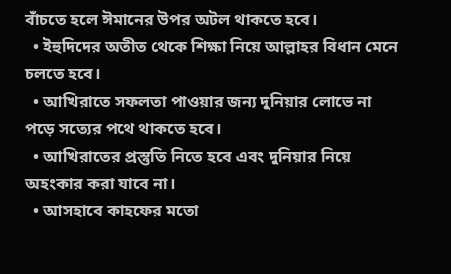বাঁচতে হলে ঈমানের উপর অটল থাকতে হবে।
  • ইহুদিদের অতীত থেকে শিক্ষা নিয়ে আল্লাহর বিধান মেনে চলতে হবে।
  • আখিরাতে সফলতা পাওয়ার জন্য দুনিয়ার লোভে না পড়ে সত্যের পথে থাকতে হবে।
  • আখিরাতের প্রস্তুতি নিতে হবে এবং দুনিয়ার নিয়ে অহংকার করা যাবে না।
  • আসহাবে কাহফের মতো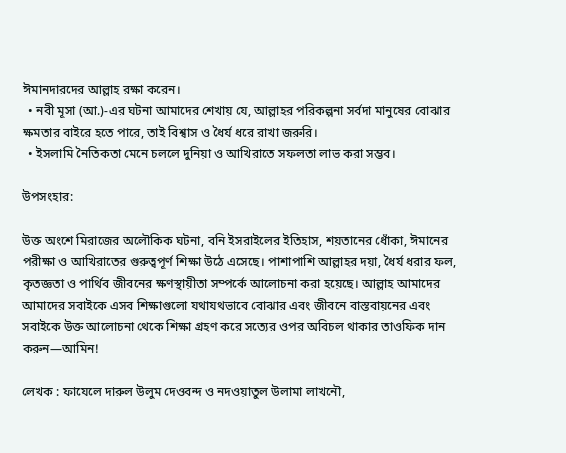ঈমানদারদের আল্লাহ রক্ষা করেন।
  • নবী মূসা (আ.)-এর ঘটনা আমাদের শেখায় যে, আল্লাহর পরিকল্পনা সর্বদা মানুষের বোঝার ক্ষমতার বাইরে হতে পারে, তাই বিশ্বাস ও ধৈর্য ধরে রাখা জরুরি।
  • ইসলামি নৈতিকতা মেনে চললে দুনিয়া ও আখিরাতে সফলতা লাভ করা সম্ভব।

উপসংহার:

উক্ত অংশে মিরাজের অলৌকিক ঘটনা, বনি ইসরাইলের ইতিহাস, শয়তানের ধোঁকা, ঈমানের পরীক্ষা ও আখিরাতের গুরুত্বপূর্ণ শিক্ষা উঠে এসেছে। পাশাপাশি আল্লাহর দয়া, ধৈর্য ধরার ফল, কৃতজ্ঞতা ও পার্থিব জীবনের ক্ষণস্থায়ীতা সম্পর্কে আলোচনা করা হয়েছে। আল্লাহ আমাদের আমাদের সবাইকে এসব শিক্ষাগুলো যথাযথভাবে বোঝার এবং জীবনে বাস্তবায়নের এবং সবাইকে উক্ত আলোচনা থেকে শিক্ষা গ্রহণ করে সত্যের ওপর অবিচল থাকার তাওফিক দান করুন—আমিন!

লেখক : ফাযেলে দারুল উলুম দেওবন্দ ও নদওয়াতুল উলামা লাখনৌ,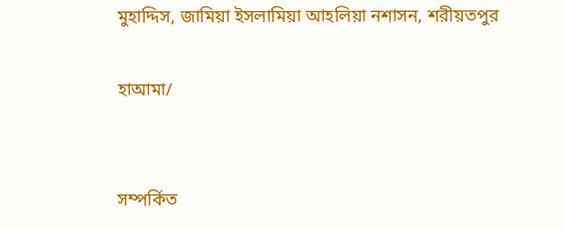মুহাদ্দিস, জামিয়া ইসলামিয়া আহলিয়া নশাসন, শরীয়তপুর

হাআমা/


সম্পর্কিত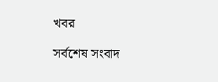খবর

সর্বশেষ সংবাদ